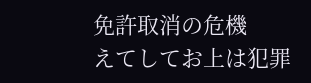免許取消の危機
えてしてお上は犯罪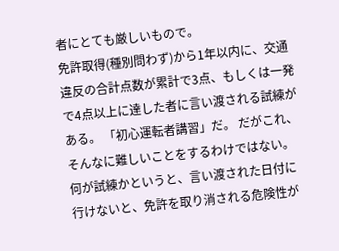者にとても厳しいもので。
免許取得(種別問わず)から1年以内に、交通違反の合計点数が累計で3点、もしくは一発で4点以上に達した者に言い渡される試練がある。 「初心運転者講習」だ。 だがこれ、そんなに難しいことをするわけではない。 何が試練かというと、言い渡された日付に行けないと、免許を取り消される危険性が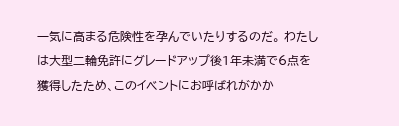一気に高まる危険性を孕んでいたりするのだ。 わたしは大型二輪免許にグレードアップ後1年未満で6点を獲得したため、このイベントにお呼ばれがかか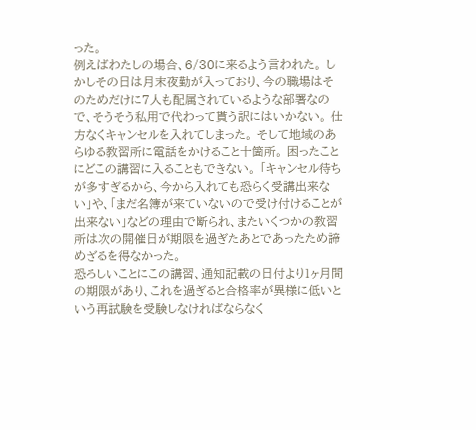った。
例えばわたしの場合、6/30に来るよう言われた。 しかしその日は月末夜勤が入っており、今の職場はそのためだけに7人も配属されているような部署なので、そうそう私用で代わって貰う訳にはいかない。 仕方なくキャンセルを入れてしまった。 そして地域のあらゆる教習所に電話をかけること十箇所。 困ったことにどこの講習に入ることもできない。 「キャンセル待ちが多すぎるから、今から入れても恐らく受講出来ない」や、「まだ名簿が来ていないので受け付けることが出来ない」などの理由で断られ、またいくつかの教習所は次の開催日が期限を過ぎたあとであったため諦めざるを得なかった。
恐ろしいことにこの講習、通知記載の日付より1ヶ月間の期限があり、これを過ぎると合格率が異様に低いという再試験を受験しなければならなく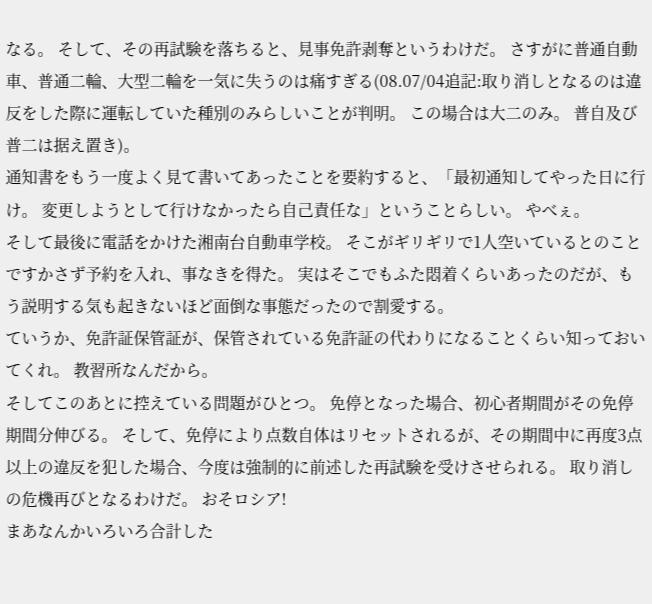なる。 そして、その再試験を落ちると、見事免許剥奪というわけだ。 さすがに普通自動車、普通二輪、大型二輪を一気に失うのは痛すぎる(08.07/04追記:取り消しとなるのは違反をした際に運転していた種別のみらしいことが判明。 この場合は大二のみ。 普自及び普二は据え置き)。
通知書をもう一度よく見て書いてあったことを要約すると、「最初通知してやった日に行け。 変更しようとして行けなかったら自己責任な」ということらしい。 やべぇ。
そして最後に電話をかけた湘南台自動車学校。 そこがギリギリで1人空いているとのことですかさず予約を入れ、事なきを得た。 実はそこでもふた悶着くらいあったのだが、もう説明する気も起きないほど面倒な事態だったので割愛する。
ていうか、免許証保管証が、保管されている免許証の代わりになることくらい知っておいてくれ。 教習所なんだから。
そしてこのあとに控えている問題がひとつ。 免停となった場合、初心者期間がその免停期間分伸びる。 そして、免停により点数自体はリセットされるが、その期間中に再度3点以上の違反を犯した場合、今度は強制的に前述した再試験を受けさせられる。 取り消しの危機再びとなるわけだ。 おそロシア!
まあなんかいろいろ合計した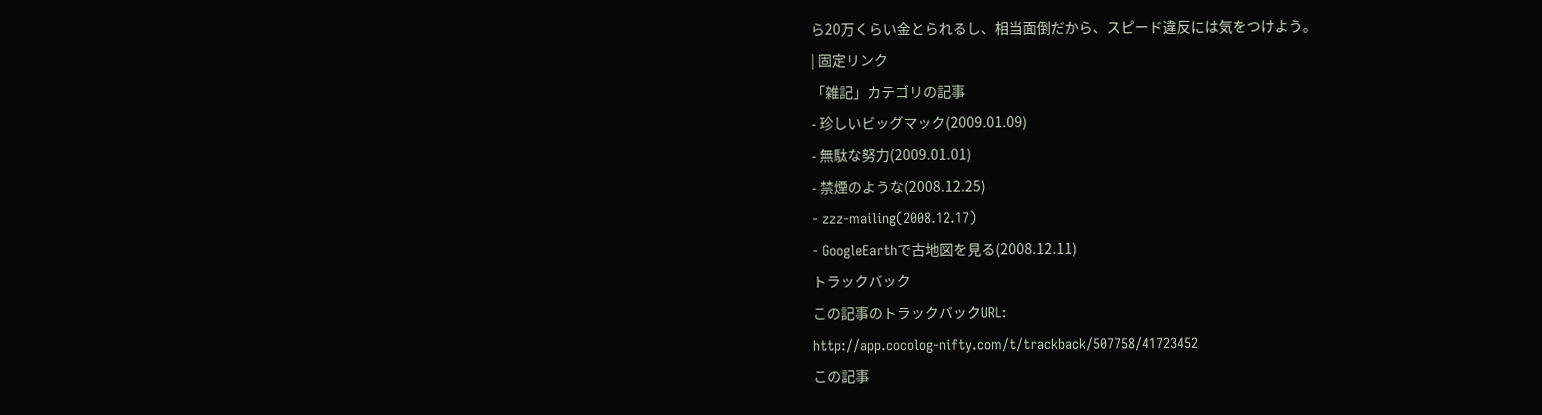ら20万くらい金とられるし、相当面倒だから、スピード違反には気をつけよう。
| 固定リンク
「雑記」カテゴリの記事
- 珍しいビッグマック(2009.01.09)
- 無駄な努力(2009.01.01)
- 禁煙のような(2008.12.25)
- zzz-mailing(2008.12.17)
- GoogleEarthで古地図を見る(2008.12.11)
トラックバック
この記事のトラックバックURL:
http://app.cocolog-nifty.com/t/trackback/507758/41723452
この記事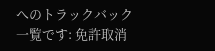へのトラックバック一覧です: 免許取消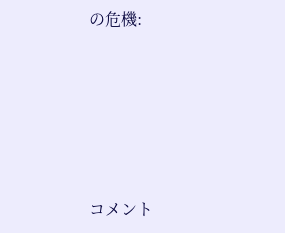の危機:





コメント